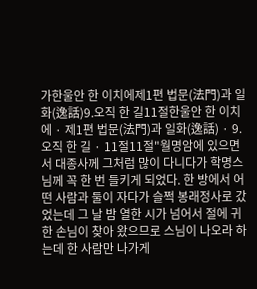가한울안 한 이치에제1편 법문(法門)과 일화(逸話)9.오직 한 길11절한울안 한 이치에 · 제1편 법문(法門)과 일화(逸話) · 9.오직 한 길 · 11절11절"월명암에 있으면서 대종사께 그처럼 많이 다니다가 학명스님께 꼭 한 번 들키게 되었다. 한 방에서 어떤 사람과 둘이 자다가 슬쩍 봉래정사로 갔었는데 그 날 밤 열한 시가 넘어서 절에 귀한 손님이 찾아 왔으므로 스님이 나오라 하는데 한 사람만 나가게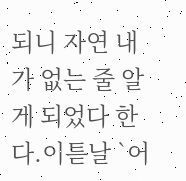되니 자연 내가 없는 줄 알게 되었다 한다.이튿날 `어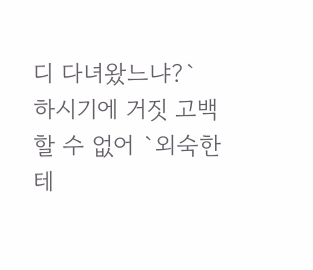디 다녀왔느냐?` 하시기에 거짓 고백할 수 없어 `외숙한테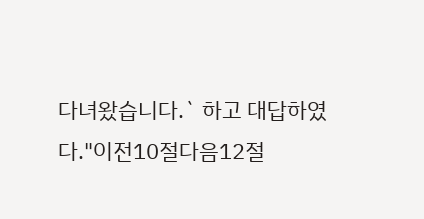다녀왔습니다.` 하고 대답하였다."이전10절다음12절